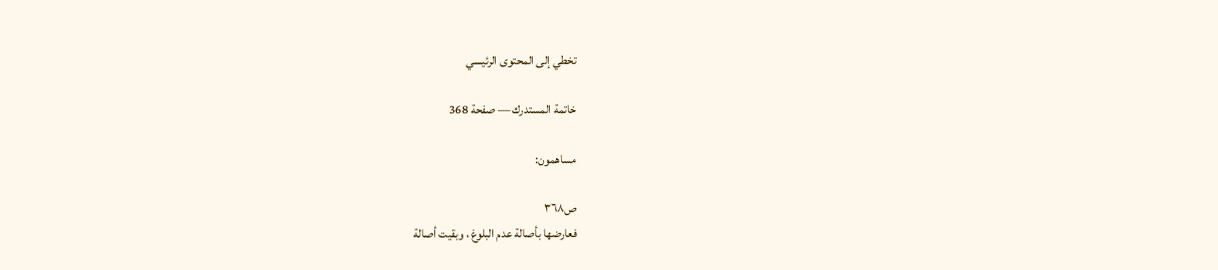تخطي إلى المحتوى الرئيسي

خاتمة المستدرك — صفحة 368

مساهمون:

ص٣٦٨
فعارضها بأصالة عدم البلوغ ، وبقيت أصالة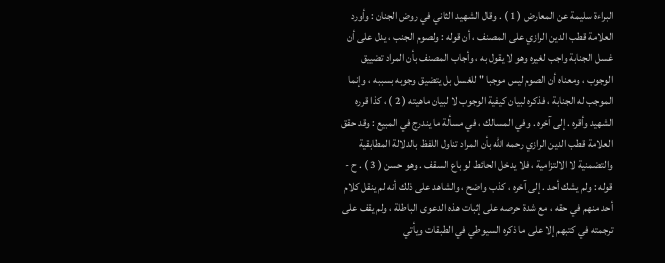البراءة سليمة عن المعارض ( 1 ) . وقال الشهيد الثاني في روض الجنان : وأورد العلامة قطب الدين الرازي على المصنف ، أن قوله : ولصوم الجنب ، يدل على أن غسل الجنابة واجب لغيره وهو لا يقول به ، وأجاب المصنف بأن المراد تضييق الوجوب ، ومعناه أن الصوم ليس موجبا " للغسل بل يتضيق وجوبه بسببه ، وإنما الموجب له الجنابة ، فذكره لبيان كيفية الوجوب لا لبيان ماهيته ( 2 ) ، كذا قرره الشهيد وأقره . إلى آخره . وفي المسالك ، في مسألة ما يندرج في المبيع : وقد حقق العلامة قطب الدين الرازي رحمه الله بأن المراد تناول اللفظ بالدلالة المطابقية والتضمنية لا الالتزامية ، فلا يدخل الحائط لو باع السقف . وهو حسن ( 3 ) . ح - قوله : ولم يشك أحد . إلى آخره ، كذب واضح ، والشاهد على ذلك أنه لم ينقل كلام أحد منهم في حقه ، مع شدة حرصه على إثبات هذه الدعوى الباطلة ، ولم يقف على ترجمته في كتبهم إلا على ما ذكره السيوطي في الطبقات ويأتي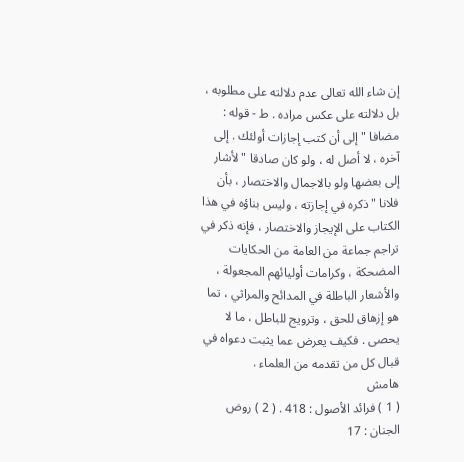إن شاء الله تعالى عدم دلالته على مطلوبه ، بل دلالته على عكس مراده . ط - قوله : مضافا " إلى أن كتب إجازات أولئك . إلى آخره ، لا أصل له ، ولو كان صادقا " لأشار إلى بعضها ولو بالاجمال والاختصار ، بأن فلانا " ذكره في إجازته ، وليس بناؤه في هذا الكتاب على الإيجاز والاختصار ، فإنه ذكر في تراجم جماعة من العامة من الحكايات المضحكة ، وكرامات أوليائهم المجعولة ، والأشعار الباطلة في المدائح والمراثي ، تما هو إزهاق للحق ، وترويج للباطل ، ما لا يحصى . فكيف يعرض عما يثبت دعواه في قبال كل من تقدمه من العلماء .
هامش
( 1 ) فرائد الأصول : 418 . ( 2 ) روض الجنان : 17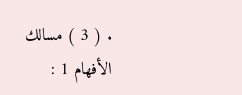. ( 3 ) مسالك الأفهام 1 :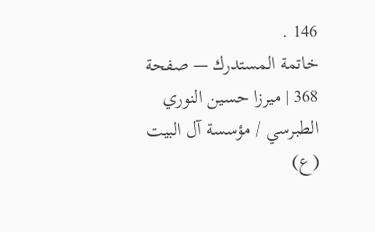146 .
خاتمة المستدرك — صفحة 368 | ميرزا حسين النوري الطبرسي / مؤسسة آل البيت (ع)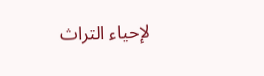لإحياء التراث